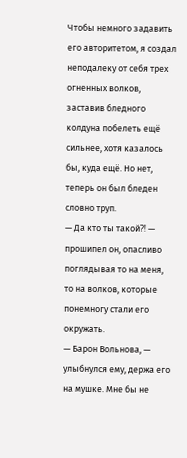Чтобы немного задавить его авторитетом, я создал неподалеку от себя трех огненных волков, заставив бледного колдуна побелеть ещё сильнее, хотя казалось бы, куда ещё. Но нет, теперь он был бледен словно труп.
— Да кто ты такой⁈ — прошипел он, опасливо поглядывая то на меня, то на волков, которые понемногу стали его окружать.
— Барон Вольнова, — улыбнулся ему, держа его на мушке. Мне бы не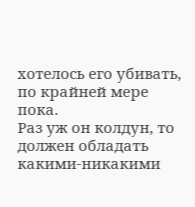хотелось его убивать, по крайней мере пока.
Раз уж он колдун, то должен обладать какими-никакими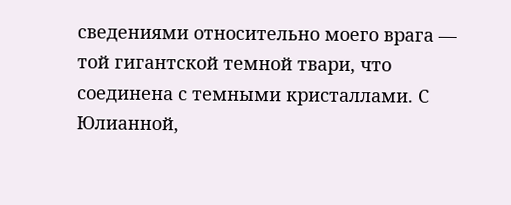сведениями относительно моего врага — той гигантской темной твари, что соединена с темными кристаллами. С Юлианной,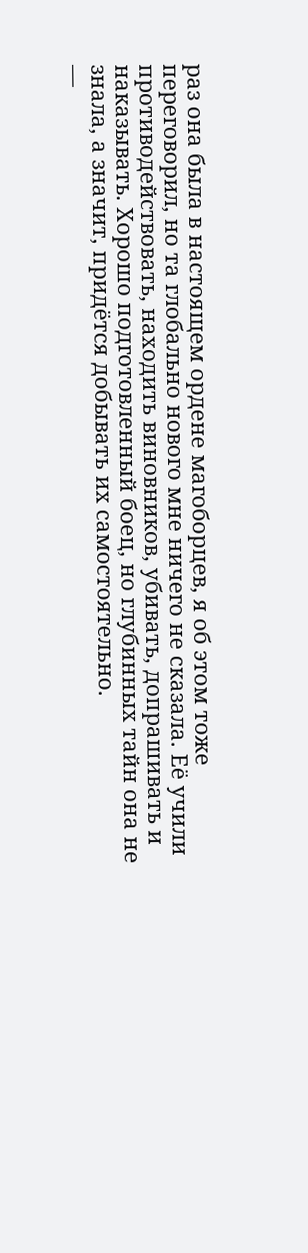раз она была в настоящем ордене магоборцев, я об этом тоже переговорил, но та глобально нового мне ничего не сказала. Её учили противодействовать, находить виновников, убивать, допрашивать и наказывать. Хорошо подготовленный боец, но глубинных тайн она не знала, а значит, придётся добывать их самостоятельно.
—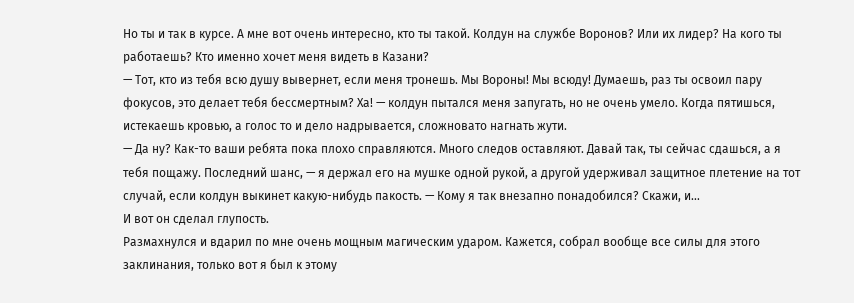Но ты и так в курсе. А мне вот очень интересно, кто ты такой. Колдун на службе Воронов? Или их лидер? На кого ты работаешь? Кто именно хочет меня видеть в Казани?
— Тот, кто из тебя всю душу вывернет, если меня тронешь. Мы Вороны! Мы всюду! Думаешь, раз ты освоил пару фокусов, это делает тебя бессмертным? Ха! — колдун пытался меня запугать, но не очень умело. Когда пятишься, истекаешь кровью, а голос то и дело надрывается, сложновато нагнать жути.
— Да ну? Как-то ваши ребята пока плохо справляются. Много следов оставляют. Давай так, ты сейчас сдашься, а я тебя пощажу. Последний шанс, — я держал его на мушке одной рукой, а другой удерживал защитное плетение на тот случай, если колдун выкинет какую-нибудь пакость. — Кому я так внезапно понадобился? Скажи, и…
И вот он сделал глупость.
Размахнулся и вдарил по мне очень мощным магическим ударом. Кажется, собрал вообще все силы для этого заклинания, только вот я был к этому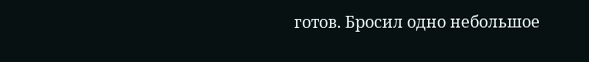готов. Бросил одно небольшое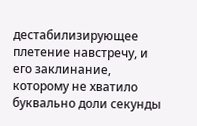дестабилизирующее плетение навстречу, и его заклинание, которому не хватило буквально доли секунды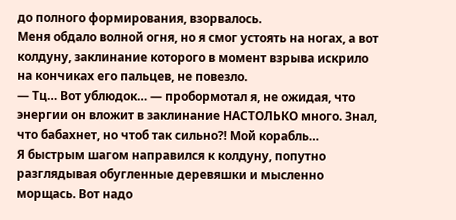до полного формирования, взорвалось.
Меня обдало волной огня, но я смог устоять на ногах, а вот колдуну, заклинание которого в момент взрыва искрило на кончиках его пальцев, не повезло.
— Тц… Вот ублюдок… — пробормотал я, не ожидая, что энергии он вложит в заклинание НАСТОЛЬКО много. Знал, что бабахнет, но чтоб так сильно⁈ Мой корабль…
Я быстрым шагом направился к колдуну, попутно разглядывая обугленные деревяшки и мысленно морщась. Вот надо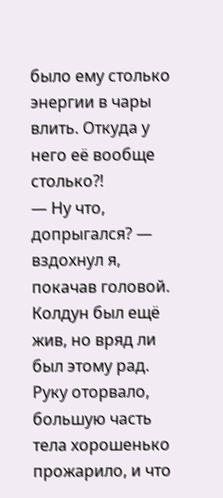было ему столько энергии в чары влить. Откуда у него её вообще столько⁈
— Ну что, допрыгался? — вздохнул я, покачав головой.
Колдун был ещё жив, но вряд ли был этому рад. Руку оторвало, большую часть тела хорошенько прожарило, и что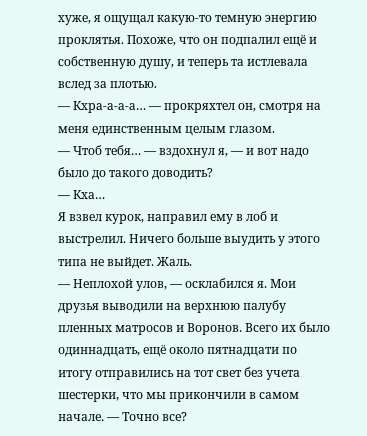хуже, я ощущал какую-то темную энергию проклятья. Похоже, что он подпалил ещё и собственную душу, и теперь та истлевала вслед за плотью.
— Кхра-а-а-а… — прокряхтел он, смотря на меня единственным целым глазом.
— Чтоб тебя… — вздохнул я, — и вот надо было до такого доводить?
— Кха…
Я взвел курок, направил ему в лоб и выстрелил. Ничего больше выудить у этого типа не выйдет. Жаль.
— Неплохой улов, — осклабился я. Мои друзья выводили на верхнюю палубу пленных матросов и Воронов. Всего их было одиннадцать, ещё около пятнадцати по итогу отправились на тот свет без учета шестерки, что мы прикончили в самом начале. — Точно все?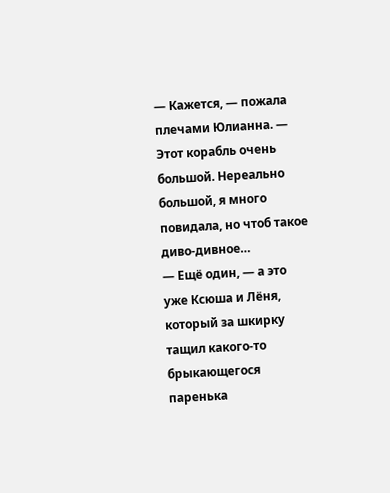— Кажется, — пожала плечами Юлианна. — Этот корабль очень большой. Нереально большой, я много повидала, но чтоб такое диво-дивное…
— Ещё один, — а это уже Ксюша и Лёня, который за шкирку тащил какого-то брыкающегося паренька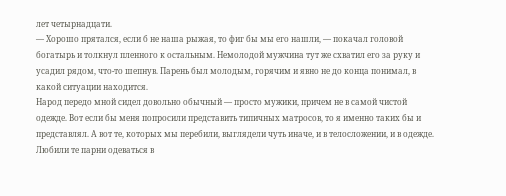лет четырнадцати.
— Хорошо прятался, если б не наша рыжая, то фиг бы мы его нашли, — покачал головой богатырь и толкнул пленного к остальным. Немолодой мужчина тут же схватил его за руку и усадил рядом, что-то шепнув. Парень был молодым, горячим и явно не до конца понимал, в какой ситуации находится.
Народ передо мной сидел довольно обычный — просто мужики, причем не в самой чистой одежде. Вот если бы меня попросили представить типичных матросов, то я именно таких бы и представлял. А вот те, которых мы перебили, выглядели чуть иначе, и в телосложении, и в одежде. Любили те парни одеваться в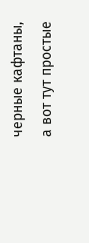черные кафтаны, а вот тут простые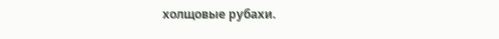холщовые рубахи.